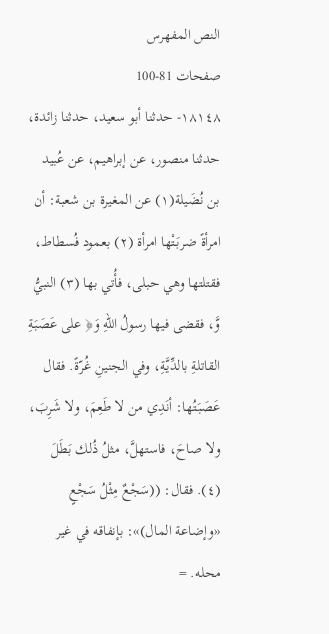النص المفهرس
صفحات 81-100
١٨١٤٨- حدثنا أبو سعيد، حدثنا زائدة، حدثنا منصور، عن إبراهيم، عن عُبيد بن نُضَيلة(١) عن المغيرة بن شعبة: أن امرأةً ضربَتْها امرأة (٢) بعمود فُسطاط، فقتلتها وهي حبلى، فأُتي بها (٣) النبيُّ وَّ، فقضى فيها رسولُ اللهِ وَ﴿ على عَصَبَةِ القاتلةِ بالدِّيَّةِ، وفي الجنينِ غُرّةً. فقال عَصَبَتُها: أنَدِي من لا طَعِمَ، ولا شَرِبَ، ولا صاحَ، فاستهلَّ، مثلُ ذُلك بَطَلَ (٤). فقال: ((سَجْعٌ مِثْلُ سَجْعٍ «وإضاعة المال)»: بإنفاقه في غير محله. =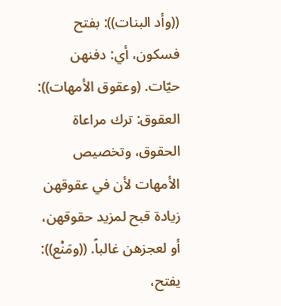((وأد البنات)): بفتح فسكون، أي: دفنهن حيّات. (وعقوق الأمهات)): العقوق: ترك مراعاة الحقوق، وتخصيص الأمهات لأن في عقوقهن زيادة قبح لمزيد حقوقهن، أو لعجزهن غالباً. ((ومَنْع)): يفتح،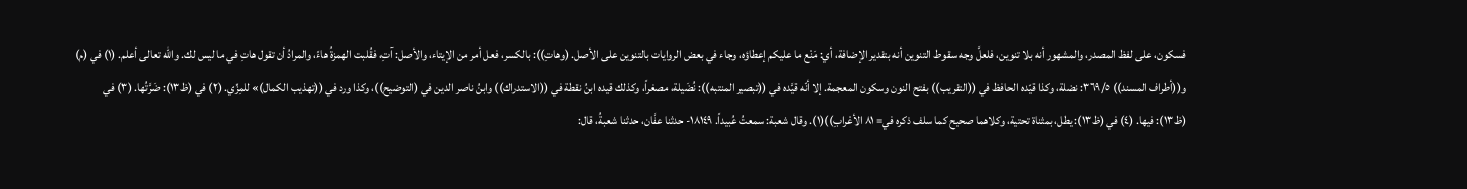فسكون، على لفظ المصدر، والمشهور أنه بلا تنوين، فلعلَّ وجه سقوط التنوين أنه بتقدير الإضافة، أي: مَنْع ما عليكم إعطاؤه، وجاء في بعض الروايات بالتنوين على الأصل. (وهاتِ)): بالكسر، فعل أمر من الإيتاء، والأصل: آتِ، فقُلبت الهمزةُ هاءً، والمرادُ أن تقول هاتِ في ما ليس لك. والله تعالى أعلم. (١) في (م) و((أطراف المسند)) ٣٦٩/٥: نضلة، وكذا قيّده الحافظ في ((التقريب)) بفتح النون وسكون المعجمة. إلا أنّه قيَّده في ((تبصير المنتبه)): نُضَيلة، مصغراً، وكذلك قيده ابنُ نقطة في ((الاستدراك)) وابنُ ناصر الدين في (التوضيح))، وكذا ورد في ((تهذيب الكمال)» للمِزِّي. (٢) في (ظ١٣): ضَرَّتُها. (٣) في (ظ١٣): فيها. (٤) في (ظ١٣): يطل، بمثناة تحتية، وكلاهما صحيح كما سلف ذكره في= ٨١ الأعْرابِ))(١). وقال شعبة: سمعتُ عُبيداً. ١٨١٤٩- حدثنا عفَّان، حدثنا شعبةُ، قال: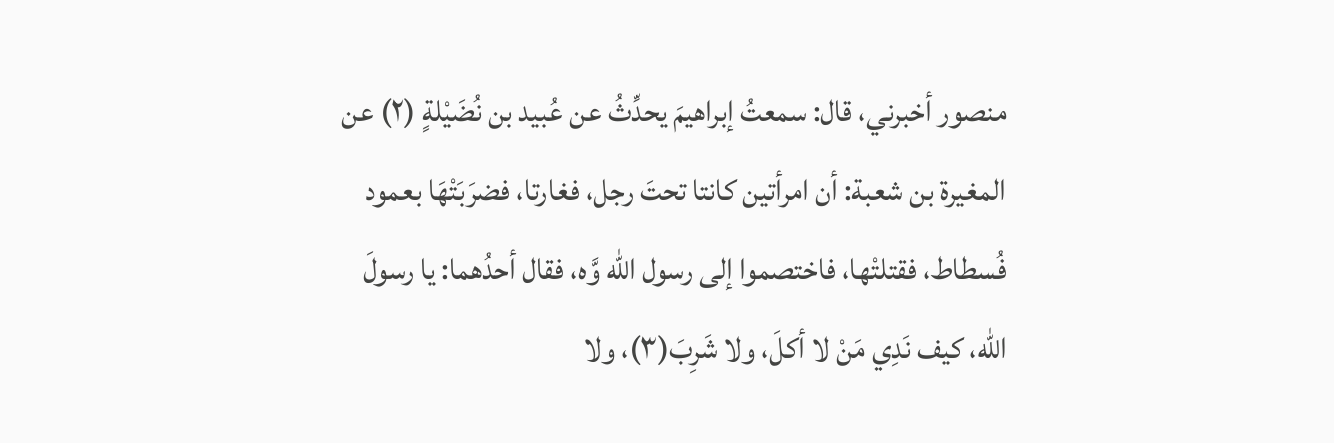منصور أخبرني، قال: سمعتُ إبراهيمَ يحدِّثُ عن عُبيد بن نُضَيْلةٍ (٢) عن المغيرة بن شعبة: أن امرأتين كانتا تحتَ رجل، فغارتا، فضرَبَتْهَا بعمود فُسطاط، فقتلتْها، فاختصموا إلى رسول الله وَّه، فقال أحدُهما: يا رسولَ الله، كيف نَدِي مَنْ لا أكلَ، ولا شَرِبَ(٣)، ولا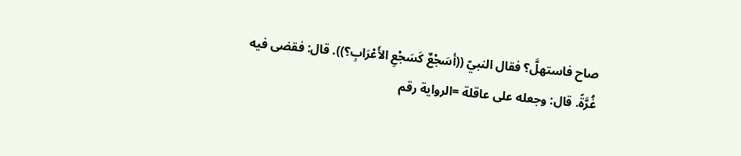صاح فاستهلَّ؟ فقال النبيّ ((أسَجْعٌ كَسَجْعِ الأَعْرَابِ؟)). قال: فقضى فيه غُرَّةً. قال: وجعله على عاقلة =الرواية رقم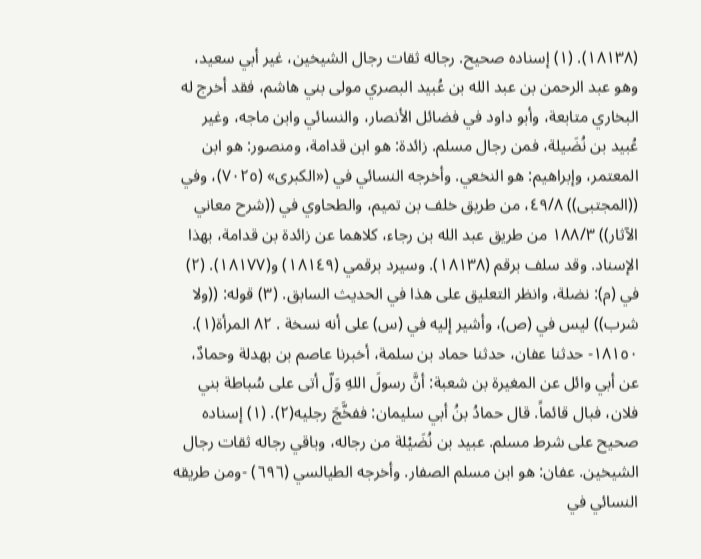(١٨١٣٨). (١) إسناده صحيح. رجاله ثقات رجال الشيخين، غير أبي سعيد، وهو عبد الرحمن بن عبد الله بن عُبيد البصري مولى بني هاشم، فقد أخرج له البخاري متابعة، وأبو داود في فضائل الأنصار، والنسائي وابن ماجه، وغير عُبيد بن نُضَيلة، فمن رجال مسلم. زائدة: هو ابن قدامة، ومنصور: هو ابن المعتمر، وإبراهيم: هو النخعي. وأخرجه النسائي في («الكبرى» (٧٠٢٥)، وفي ((المجتبى)) ٤٩/٨، من طريق خلف بن تميم، والطحاوي في ((شرح معاني الآثار)) ١٨٨/٣ من طريق عبد الله بن رجاء، كلاهما عن زائدة بن قدامة، بهذا الإسناد. وقد سلف برقم (١٨١٣٨). وسیرد برقمي (١٨١٤٩) و(١٨١٧٧). (٢) في (م): نضلة، وانظر التعليق على هذا في الحديث السابق. (٣) قوله: ((ولا شرب)) ليس في (ص)، وأشير إليه في (س) على أنه نسخة . ٨٢ المرأة(١). ١٨١٥٠- حدثنا عفان، حدثنا حماد بن سلمة، أخبرنا عاصم بن بهدلة وحمادٌ، عن أبي وائل عن المغيرة بن شعبة: أنَّ رسولَ اللهِ وَلّ أتى على سُباطة بني فلان، فبال قائماً. قال حمادُ بنُ أبي سليمان: ففخَّجَ رجليه(٢). (١) إسناده صحيح على شرط مسلم. عبيد بن نُضَيْلة من رجاله، وباقي رجاله ثقات رجال الشيخين. عفان: هو ابن مسلم الصفار. وأخرجه الطيالسي (٦٩٦) -ومن طريقه النسائي في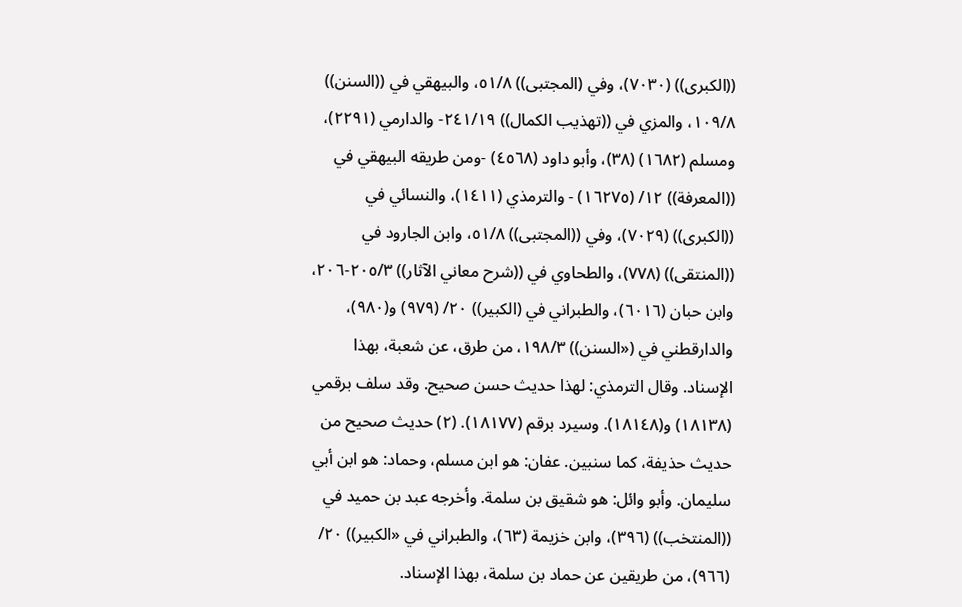((الكبرى)) (٧٠٣٠)، وفي (المجتبى)) ٥١/٨، والبيهقي في ((السنن)) ١٠٩/٨، والمزي في ((تهذيب الكمال)) ٢٤١/١٩- والدارمي (٢٢٩١)، ومسلم (١٦٨٢) (٣٨)، وأبو داود (٤٥٦٨) -ومن طريقه البيهقي في ((المعرفة)) ١٢/ (١٦٢٧٥) - والترمذي (١٤١١)، والنسائي في ((الكبرى)) (٧٠٢٩)، وفي ((المجتبى)) ٥١/٨، وابن الجارود في ((المنتقى)) (٧٧٨)، والطحاوي في ((شرح معاني الآثار)) ٢٠٥/٣-٢٠٦، وابن حبان (٦٠١٦)، والطبراني في (الكبير)) ٢٠/ (٩٧٩) و(٩٨٠)، والدارقطني في («السنن)) ١٩٨/٣، من طرق، عن شعبة، بهذا الإسناد. وقال الترمذي: لهذا حديث حسن صحيح. وقد سلف برقمي (١٨١٣٨) و(١٨١٤٨). وسیرد برقم (١٨١٧٧). (٢) حديث صحيح من حديث حذيفة، كما سنبين. عفان: هو ابن مسلم، وحماد: هو ابن أبي سليمان. وأبو وائل: هو شقيق بن سلمة. وأخرجه عبد بن حميد في ((المنتخب)) (٣٩٦)، وابن خزيمة (٦٣)، والطبراني في «الكبير)) ٢٠/ (٩٦٦)، من طريقين عن حماد بن سلمة، بهذا الإسناد.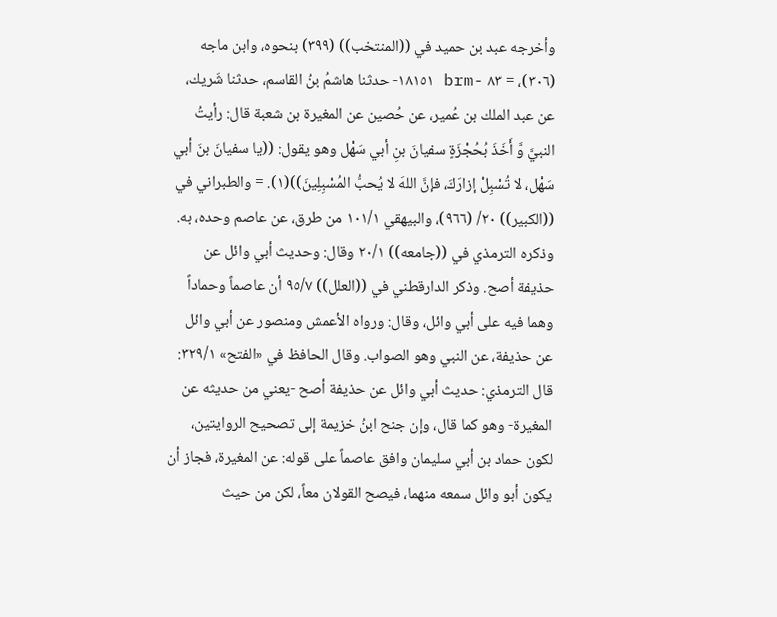وأخرجه عبد بن حميد في ((المنتخب)) (٣٩٩) بنحوه، وابن ماجه (٣٠٦)، = ٨٣ -brm ١٨١٥١- حدثنا هاشمُ بنُ القاسم، حدثنا شَريك، عن عبد الملك بن عُمير، عن حُصين عن المغيرة بن شعبة قال: رأيتُ النبيَّ وَّ أَخَذَ بُحُجْزَةٍ سفيانَ بنِ أبي سَهْل وهو يقول: ((يا سفيانَ بنَ أبي سَهْل، لا تُسْبِلْ إزارَكَ، فإنَّ اللهَ لا يُحبُّ المُسْبِلِينَ))(١). = والطبراني في ((الكبير)) ٢٠/ (٩٦٦)، والبيهقي ١٠١/١ من طرق، عن عاصم وحده، به. وذكره الترمذي في ((جامعه)) ٢٠/١ وقال: وحديث أبي وائل عن حذيفة أصح. وذكر الدارقطني في ((العلل)) ٩٥/٧ أن عاصماً وحماداً وهما فيه على أبي وائل، وقال: ورواه الأعمش ومنصور عن أبي وائل عن حذيفة، عن النبي وهو الصواب. وقال الحافظ في «الفتح» ٣٢٩/١: قال الترمذي: حديث أبي وائل عن حذيفة أصح -يعني من حديثه عن المغيرة- وهو كما قال، وإن جنح ابنُ خزيمة إلى تصحيح الروايتين، لكون حماد بن أبي سليمان وافق عاصماً على قوله: عن المغيرة، فجاز أن يكون أبو وائل سمعه منهما، فيصح القولان معاً، لكن من حيث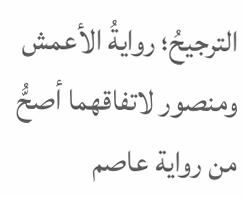الترجيحُ؛ روايةُ الأعمش ومنصور لاتفاقهما أصحُّ من رواية عاصم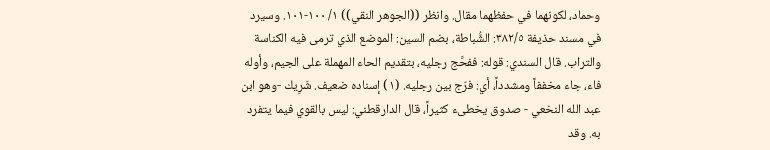وحماد، لكونهما في حفظهما مقال. وانظر ((الجوهر النقي)) ١/ ١٠٠-١٠١. وسيرد في مسند حذيفة ٣٨٢/٥: الشُّباطة، بضم السين: الموضع الذي ترمى فيه الكناسة والتراب. قال السندي: قوله: ففحَّج رجليه، بتقديم الحاء المهملة على الجيم، وأوله فاء، جاء مخففاً ومشدداً، أي: فرّج بين رجليه. (١) إسناده ضعيف. شَرِيك -وهو ابن عبد الله النخعي - صدوق يخطىء كثيراً، قال الدارقطني: ليس بالقوي فيما يتفرد به. وقد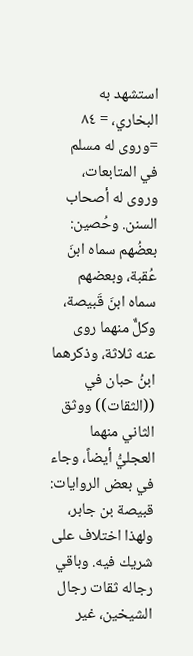استشهد به البخاري، = ٨٤ =وروى له مسلم في المتابعات، وروى له أصحاب السنن. وحُصين: بعضُهم سماه ابنَ عُقبة، وبعضهم سماه ابنَ قَبيصة، وكلٌّ منهما روى عنه ثلاثة، وذكرهما ابنُ حبان في ((الثقات)) ووثق الثاني منهما العجليُّ أيضاً، وجاء في بعض الروايات: قبيصة بن جابر، ولهذا اختلاف على شريك فيه. وباقي رجاله ثقات رجال الشيخين، غير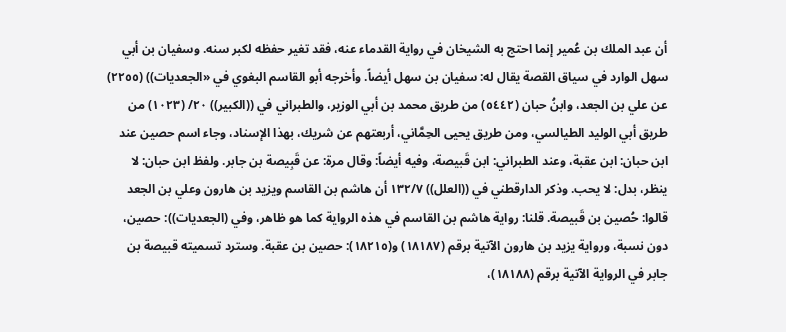أن عبد الملك بن عُمير إنما احتج به الشيخان في رواية القدماء عنه، فقد تغير حفظه لكبر سنه. وسفيان بن أبي سهل الوارد في سياق القصة يقال له: سفيان بن سهل أيضاً. وأخرجه أبو القاسم البغوي في «الجعديات)) (٢٢٥٥) عن علي بن الجعد، وابنُ حبان (٥٤٤٢) من طريق محمد بن أبي الوزير، والطبراني في ((الكبير)) ٢٠/ (١٠٢٣) من طريق أبي الوليد الطيالسي، ومن طريق يحيى الحِمَّاني، أربعتهم عن شريك، بهذا الإسناد، وجاء اسم حصين عند ابن حبان: ابن عقبة، وعند الطبراني: ابن قَبيصة، وفيه أيضاً: وقال مرة: عن قَبِيصة بن جابر. ولفظ ابن حبان: لا ينظر، بدل: لا يحب. وذكر الدارقطني في ((العلل)) ١٣٢/٧ أن هاشم بن القاسم ويزيد بن هارون وعلي بن الجعد قالوا: حُصين بن قَبيصة. قلنا: رواية هاشم بن القاسم في هذه الرواية كما هو ظاهر، وفي (الجعديات)): حصين، دون نسبة، ورواية يزيد بن هارون الآتية برقم (١٨١٨٧) و(١٨٢١٥): حصين بن عقبة. وسترد تسميته قبيصة بن جابر في الرواية الآتية برقم (١٨١٨٨)،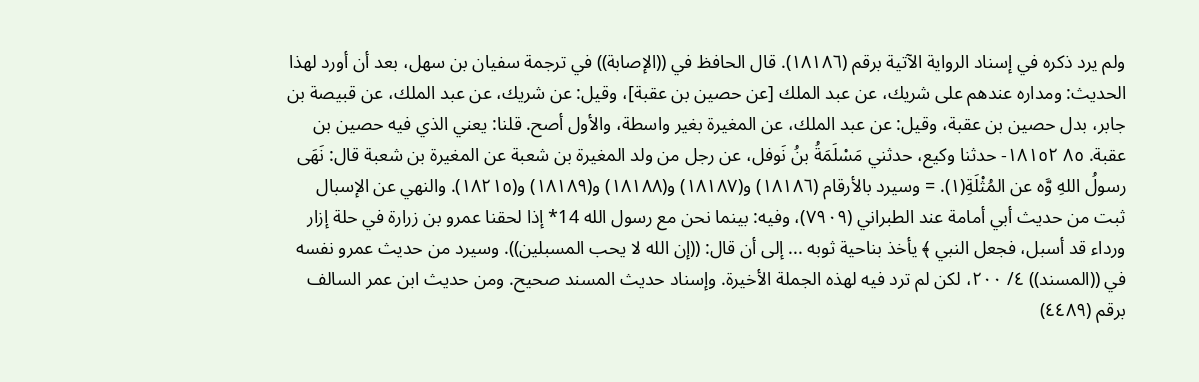ولم يرد ذكره في إسناد الرواية الآتية برقم (١٨١٨٦). قال الحافظ في ((الإصابة)) في ترجمة سفيان بن سهل، بعد أن أورد لهذا الحديث: ومداره عندهم على شريك، عن عبد الملك [عن حصين بن عقبة]، وقيل: عن شريك، عن عبد الملك، عن قبيصة بن جابر، بدل حصين بن عقبة، وقيل: عن عبد الملك، عن المغيرة بغير واسطة، والأول أصح. قلنا: يعني الذي فيه حصين بن عقبة. ٨٥ ١٨١٥٢- حدثنا وكيع، حدثني مَسْلَمَةُ بنُ نَوفل، عن رجل من ولد المغيرة بن شعبة عن المغيرة بن شعبة قال: نَهَى رسولُ اللهِ وَّه عن المُثْلَةِ(١). = وسيرد بالأرقام (١٨١٨٦) و(١٨١٨٧) و(١٨١٨٨) و(١٨١٨٩) و(١٨٢١٥). والنهي عن الإسبال ثبت من حديث أبي أمامة عند الطبراني (٧٩٠٩)، وفيه: بينما نحن مع رسول الله 14* إذا لحقنا عمرو بن زرارة في حلة إزار ورداء قد أسبل، فجعل النبي ﴾ يأخذ بناحية ثوبه ... إلى أن قال: ((إن الله لا يحب المسبلين)). وسيرد من حديث عمرو نفسه في ((المسند)) ٤/ ٢٠٠، لكن لم ترد فيه لهذه الجملة الأخيرة. وإسناد حديث المسند صحيح. ومن حديث ابن عمر السالف برقم (٤٤٨٩)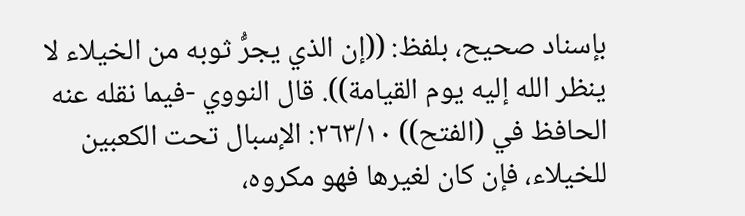بإسناد صحيح، بلفظ: ((إن الذي يجرُّ ثوبه من الخيلاء لا ينظر الله إليه يوم القيامة)). قال النووي -فيما نقله عنه الحافظ في (الفتح)) ٢٦٣/١٠: الإسبال تحت الكعبين للخيلاء، فإن كان لغيرها فهو مكروه،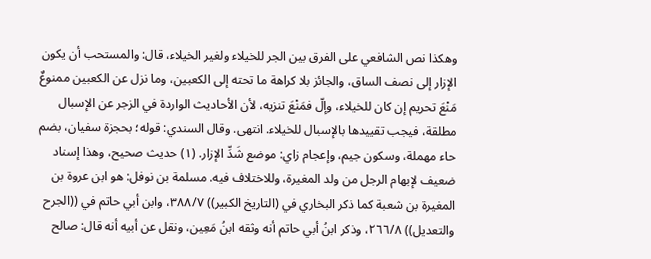وهكذا نص الشافعي على الفرق بين الجر للخيلاء ولغير الخيلاء، قال: والمستحب أن يكون الإزار إلى نصف الساق، والجائز بلا كراهة ما تحته إلى الكعبين، وما نزل عن الكعبين ممنوعٌ مَنْعَ تحريم إن كان للخيلاء، وإلّ فمَنْعَ تنزيه، لأن الأحاديث الواردة في الزجر عن الإسبال مطلقة، فيجب تقييدها بالإسبال للخيلاء. انتهى. وقال السندي: قوله؛ بحجزة سفيان، بضم حاء مهملة، وسكون جيم، وإعجام زاي: موضع شَدِّ الإزار. (١) حديث صحيح، وهذا إسناد ضعيف لإبهام الرجل من ولد المغيرة، وللاختلاف فيه. مسلمة بن نوفل: هو ابن عروة بن المغيرة بن شعبة كما ذكر البخاري في (التاريخ الكبير)) ٣٨٨/٧، وابن أبي حاتم في ((الجرح والتعديل)) ٢٦٦/٨، وذكر ابنُ أبي حاتم أنه وثقه ابنُ مَعِين، ونقل عن أبيه أنه قال: صالح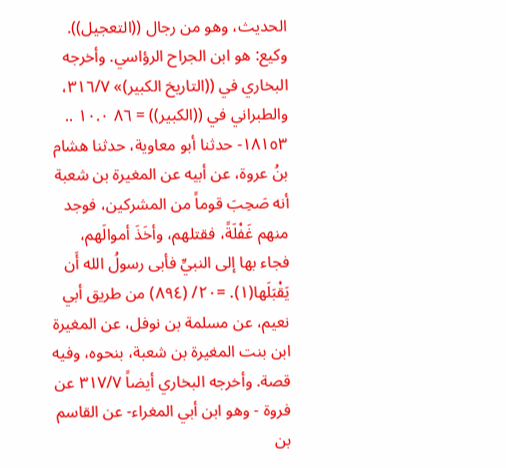الحديث، وهو من رجال ((التعجيل)). وكيع: هو ابن الجراح الرؤاسي. وأخرجه البخاري في ((التاريخ الكبير)» ٣١٦/٧، والطبراني في ((الكبير)) = ٨٦ ١٠.٠ .. ١٨١٥٣- حدثنا أبو معاوية، حدثنا هشام بنُ عروة، عن أبيه عن المغيرة بن شعبة أنه صَحِبَ قوماً من المشركين، فوجد منهم غَفْلَةً، فقتلهم، وأخَذَ أموالَهم، فجاء بها إلى النبيِّ فأبى رسولُ الله أَن يَقْبَلَها(١). =٢٠/ (٨٩٤) من طريق أبي نعيم، عن مسلمة بن نوفل، عن المغيرة ابن بنت المغيرة بن شعبة، بنحوه، وفيه قصة. وأخرجه البخاري أيضاً ٣١٧/٧ عن فروة - وهو ابن أبي المغراء- عن القاسم بن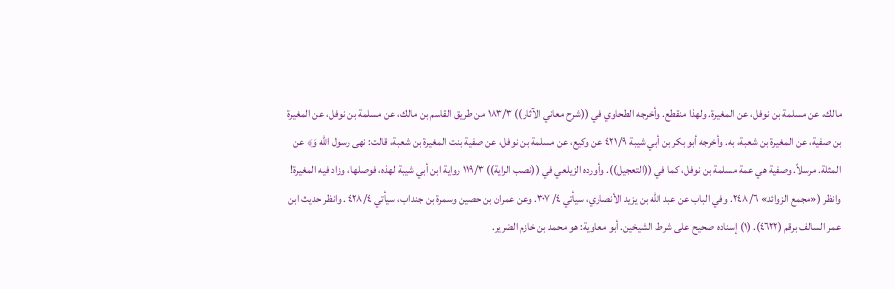مالك، عن مسلمة بن نوفل، عن المغيرة. ولهذا منقطع. وأخرجه الطحاوي في ((شرح معاني الآثار)) ١٨٣/٣ من طريق القاسم بن مالك، عن مسلمة بن نوفل، عن المغيرة بن صفية، عن المغيرة بن شعبة، به. وأخرجه أبو بكر بن أبي شيبة ٤٢١/٩ عن وكيع، عن مسلمة بن نوفل، عن صفية بنت المغيرة بن شعبة، قالت: نهى رسول الله وَ﴾ عن المثلة. مرسلاً. وصفية هي عمة مسلمة بن نوفل، كما في ((التعجيل)). وأورده الزيلعي في ((نصب الراية)) ١١٩/٣ رواية ابن أبي شيبة لهذه، فوصلها، وزاد فيه المغيرة! وانظر («مجمع الزوائد» ٢٤٨/٦. وفي الباب عن عبد الله بن يزيد الأنصاري، سيأتي ٤/ ٣٠٧. وعن عمران بن حصين وسمرة بن جنداب، سيأتي ٤٢٨/٤ . وانظر حديث ابن عمر السالف برقم (٤٦٢٢). (١) إسناده صحيح على شرط الشيخين. أبو معاوية: هو محمد بن خازم الضرير.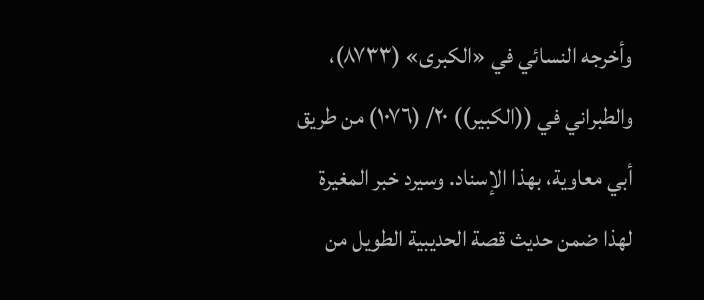وأخرجه النسائي في «الكبرى» (٨٧٣٣)، والطبراني في ((الكبير)) ٢٠/ (١٠٧٦) من طريق أبي معاوية، بهذا الإسناد. وسيرد خبر المغيرة لهذا ضمن حديث قصة الحديبية الطويل من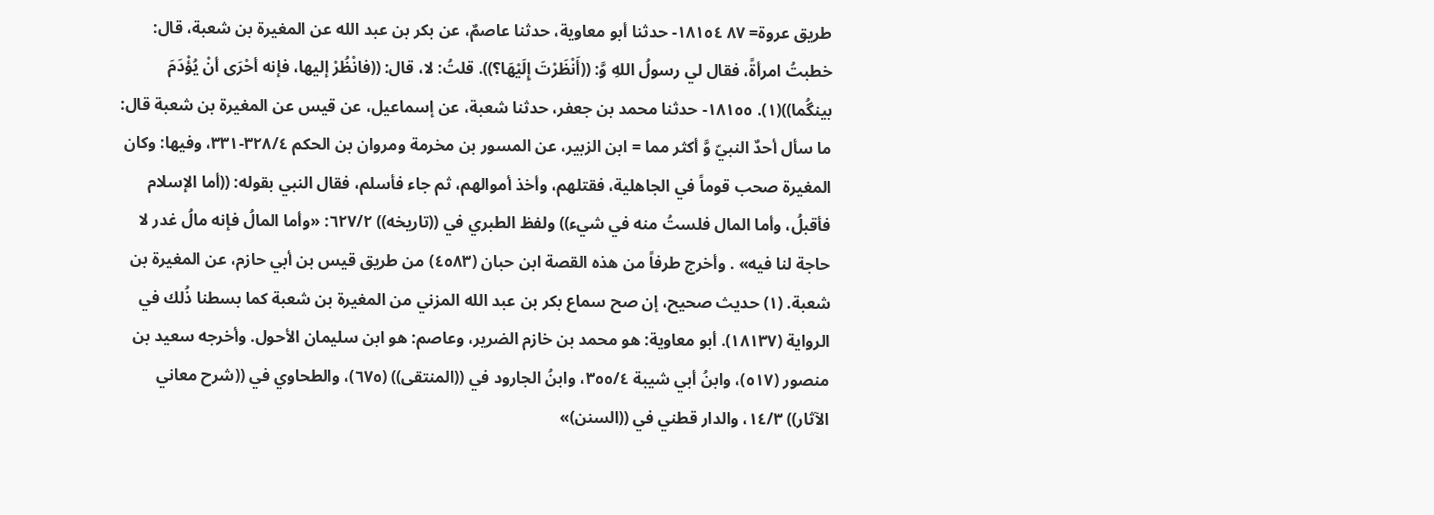طريق عروة= ٨٧ ١٨١٥٤- حدثنا أبو معاوية، حدثنا عاصمٌ، عن بكر بن عبد الله عن المغيرة بن شعبة، قال: خطبتُ امرأةً، فقال لي رسولُ اللهِ وَّ: ((أَنْظَرْتَ إِلَيْهَا؟)). قلتُ: لا، قال: ((فانْظُرْ إليها، فإنه أحْرَى أنْ يُؤْدَمَ بینگُما))(١). ١٨١٥٥- حدثنا محمد بن جعفر، حدثنا شعبة، عن إسماعيل، عن قیس عن المغيرة بن شعبة قال: ما سأل أحدٌ النبيّ وَّ أكثر مما = ابن الزبير، عن المسور بن مخرمة ومروان بن الحكم ٣٢٨/٤-٣٣١، وفيها: وكان المغيرة صحب قوماً في الجاهلية، فقتلهم، وأخذ أموالهم، ثم جاء فأسلم، فقال النبي بقوله: ((أما الإسلام فأقبلُ، وأما المال فلستُ منه في شيء)) ولفظ الطبري في ((تاريخه)) ٦٢٧/٢: «وأما المالُ فإنه مالُ غدر لا حاجة لنا فیه» . وأخرج طرفاً من هذه القصة ابن حبان (٤٥٨٣) من طريق قيس بن أبي حازم، عن المغيرة بن شعبة. (١) حديث صحيح، إن صح سماع بكر بن عبد الله المزني من المغيرة بن شعبة كما بسطنا ذُلك في الرواية (١٨١٣٧). أبو معاوية: هو محمد بن خازم الضرير، وعاصم: هو ابن سليمان الأحول. وأخرجه سعيد بن منصور (٥١٧)، وابنُ أبي شيبة ٣٥٥/٤، وابنُ الجارود في ((المنتقى)) (٦٧٥)، والطحاوي في ((شرح معاني الآثار)) ١٤/٣، والدار قطني في ((السنن)»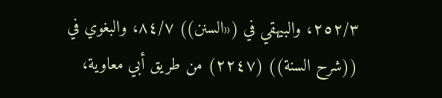٢٥٢/٣، والبيهقي في («السنن)) ٨٤/٧، والبغوي في ((شرح السنة)) (٢٢٤٧) من طريق أبي معاوية،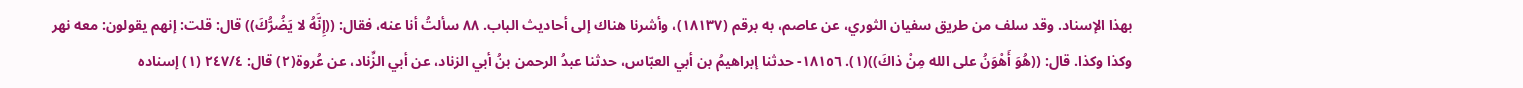بهذا الإسناد. وقد سلف من طريق سفيان الثوري، عن عاصم، به برقم (١٨١٣٧)، وأشرنا هناك إلى أحاديث الباب. ٨٨ سألتُ أنا عنه، فقال: ((إِنَّهُ لا يَضُرُّكَ)) قال: قلت: إنهم يقولون: معه نهر وكذا وكذا. قال: ((هُوَ أَهْوَنُ على الله مِنْ ذاكَ))(١). ١٨١٥٦- حدثنا إبراهيمُ بن أبي العبّاس، حدثنا عبدُ الرحمن بنُ أبي الزناد، عن أبي الزِّناد، عن عُروة(٢) قال: ٢٤٧/٤ (١) إسناده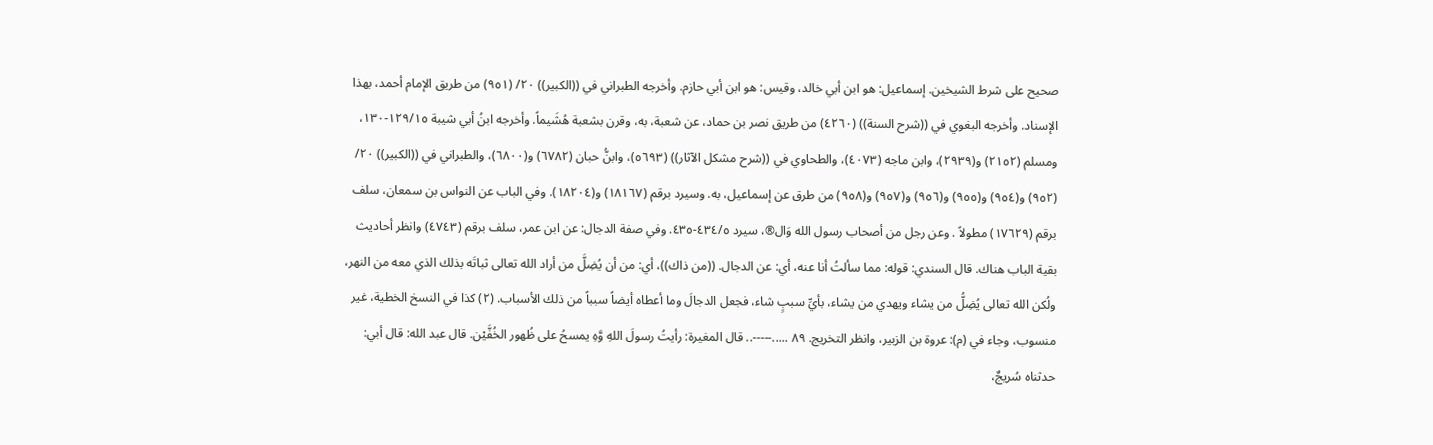صحيح على شرط الشيخين. إسماعيل: هو ابن أبي خالد، وقيس: هو ابن أبي حازم. وأخرجه الطبراني في ((الكبير)) ٢٠/ (٩٥١) من طريق الإمام أحمد، بهذا الإسناد. وأخرجه البغوي في ((شرح السنة)) (٤٢٦٠) من طريق نصر بن حماد، عن شعبة، به، وقرن بشعبة هُشَيماً. وأخرجه ابنُ أبي شيبة ١٢٩/١٥-١٣٠، ومسلم (٢١٥٢) و(٢٩٣٩)، وابن ماجه (٤٠٧٣)، والطحاوي في ((شرح مشكل الآثار)) (٥٦٩٣)، وابنُّ حبان (٦٧٨٢) و(٦٨٠٠)، والطبراني في ((الكبير)) ٢٠/ (٩٥٢) و(٩٥٤) و(٩٥٥) و(٩٥٦) و(٩٥٧) و(٩٥٨) من طرق عن إسماعيل، به. وسیرد برقم (١٨١٦٧) و(١٨٢٠٤). وفي الباب عن النواس بن سمعان، سلف برقم (١٧٦٢٩) مطولاً . وعن رجل من أصحاب رسول الله وَال®، سيرد ٤٣٤/٥-٤٣٥. وفي صفة الدجال: عن ابن عمر، سلف برقم (٤٧٤٣) وانظر أحاديث بقية الباب هناك. قال السندي: قوله: مما سألتُ أنا عنه، أي: عن الدجال. ((من ذاك))، أي: من أن يُضِلَّ من أراد الله تعالى ثباتَه بذلك الذي معه من النهر، ولُكن الله تعالى يُضِلُّ من يشاء ويهدي من يشاء، بأيِّ سببٍ شاء، فجعل الدجالَ وما أعطاه أيضاً سبباً من ذلك الأسباب. (٢) كذا في النسخ الخطية، غير منسوب، وجاء في (م): عروة بن الزبير، وانظر التخريج. ٨٩ .....-----.. قال المغيرة: رأيتُ رسولَ اللهِ وَّهِ يمسحُ على ظُهور الخُفَّيْن. قال عبد الله: قال أبي: حدثناه سُريجٌ،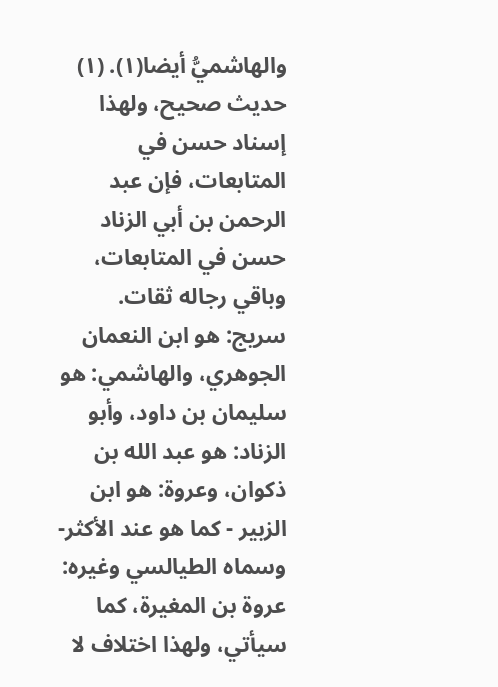والهاشميُّ أيضا(١). (١) حديث صحيح، ولهذا إسناد حسن في المتابعات، فإن عبد الرحمن بن أبي الزناد حسن في المتابعات، وباقي رجاله ثقات. سريج: هو ابن النعمان الجوهري، والهاشمي: هو سليمان بن داود، وأبو الزناد: هو عبد الله بن ذكوان، وعروة: هو ابن الزبير - كما هو عند الأكثر- وسماه الطيالسي وغيره: عروة بن المغيرة، كما سيأتي، ولهذا اختلاف لا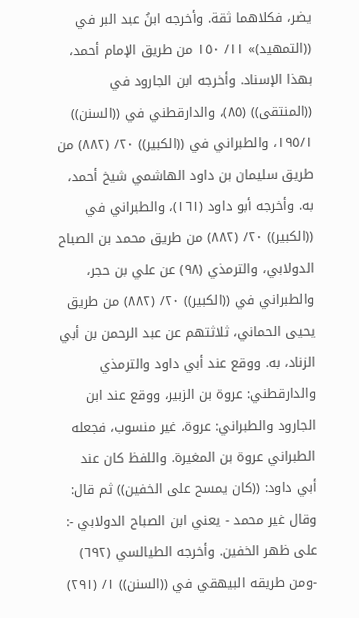يضر، فكلاهما ثقة. وأخرجه ابنُ عبد البر في ((التمهيد)» ١١/ ١٥٠ من طريق الإمام أحمد، بهذا الإسناد. وأخرجه ابن الجارود في ((المنتقى)) (٨٥)، والدارقطني في ((السنن)) ١٩٥/١، والطبراني في ((الكبير)) ٢٠/ (٨٨٢) من طريق سليمان بن داود الهاشمي شیخ أحمد، به. وأخرجه أبو داود (١٦١)، والطبراني في ((الكبير)) ٢٠/ (٨٨٢) من طريق محمد بن الصباح الدولابي، والترمذي (٩٨) عن علي بن حجر، والطبراني في ((الكبير)) ٢٠/ (٨٨٢) من طريق يحيى الحماني، ثلاثتهم عن عبد الرحمن بن أبي الزناد، به. ووقع عند أبي داود والترمذي والدارقطني: عروة بن الزبير، ووقع عند ابن الجارود والطبراني: عروة، غير منسوب، فجعله الطبراني عروة بن المغيرة. واللفظ كان عند أبي داود: ((كان يمسح على الخفين)) ثم قال: وقال غير محمد - يعني ابن الصباح الدولابي -: على ظهر الخفين. وأخرجه الطيالسي (٦٩٢) -ومن طريقه البيهقي في ((السنن)) ١/ (٢٩١)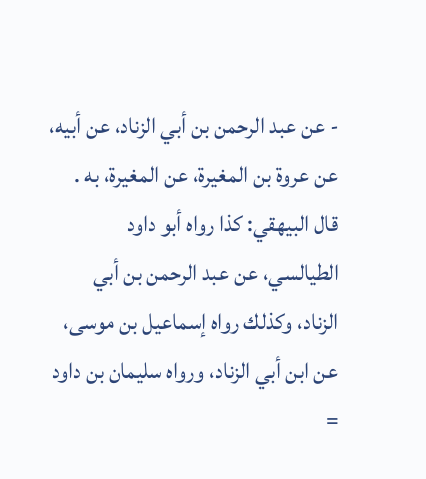- عن عبد الرحمن بن أبي الزناد، عن أبيه، عن عروة بن المغيرة، عن المغيرة، به . قال البيهقي: كذا رواه أبو داود الطيالسي، عن عبد الرحمن بن أبي الزناد، وكذلك رواه إسماعيل بن موسى، عن ابن أبي الزناد، ورواه سليمان بن داود =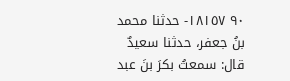٩٠ ١٨١٥٧- حدثنا محمد بنُ جعفر، حدثنا سعيدٌ قال: سمعتُ بكرَ بنَ عبد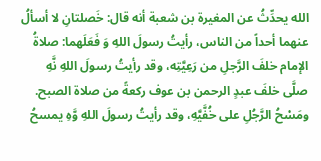الله یحدِّثُ عن المغيرة بن شعبة أنه قال: خَصلتانِ لا أسألُ عنهما أحداً من الناس، رأيتُ رسولَ اللهِ وَ فَعَلَهما: صلاةُ الإمام خلفَ الرَّجلِ من رَعِيَّتِه، وقد رأيتُ رسولَ اللهِ نَّهِ صلَّى خلفَ عبدٍ الرحمن بن عوف ركعةً من صلاة الصبح. ومَسْحُ الرَّجُلِ على خُفَّيَّهِ، وقد رأيتُ رسولَ اللهِ وَّهِ يمسحُ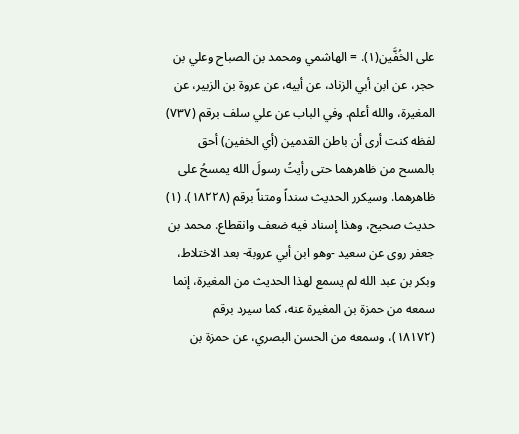على الخُفَّين(١). = الهاشمي ومحمد بن الصباح وعلي بن حجر، عن ابن أبي الزناد، عن أبيه، عن عروة بن الزبير، عن المغيرة، والله أعلم. وفي الباب عن علي سلف برقم (٧٣٧) لفظه كنت أرى أن باطن القدمين (أي الخفين) أحق بالمسح من ظاهرهما حتى رأيتُ رسولَ الله يمسحُ على ظاهرهما. وسيكرر الحديث سنداً ومتناً برقم (١٨٢٢٨). (١) حديث صحيح، وهذا إسناد فيه ضعف وانقطاع. محمد بن جعفر روى عن سعيد -وهو ابن أبي عروبة- بعد الاختلاط، وبكر بن عبد الله لم يسمع لهذا الحديث من المغيرة، إنما سمعه من حمزة بن المغيرة عنه، كما سيرد برقم (١٨١٧٢)، وسمعه من الحسن البصري، عن حمزة بن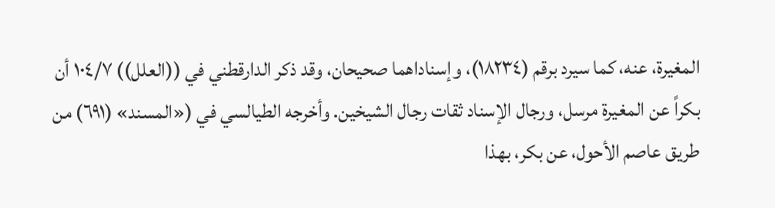المغيرة، عنه، كما سيرد برقم (١٨٢٣٤)، وإسناداهما صحيحان، وقد ذكر الدارقطني في ((العلل)) ١٠٤/٧ أن بكراً عن المغيرة مرسل، ورجال الإسناد ثقات رجال الشيخين. وأخرجه الطيالسي في («المسند» (٦٩١) من طريق عاصم الأحول، عن بکر، بهذا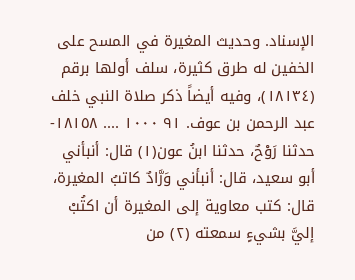الإسناد. وحديث المغيرة في المسح على الخفين له طرق كثيرة، سلف أولها برقم (١٨١٣٤)، وفيه أيضاً ذكر صلاة النبي خلف عبد الرحمن بن عوف. ٩١ ١٠٠٠ .... ١٨١٥٨- حدثنا رَوْحٌ، حدثنا ابنُ عون(١) قال: أنبأني أبو سعيد، قال: أنبأني وَرَّادٌ كاتبُ المغيرة، قال: كتب معاوية إلى المغيرة أن اكتُبْ إليَّ بشيءٍ سمعته (٢) من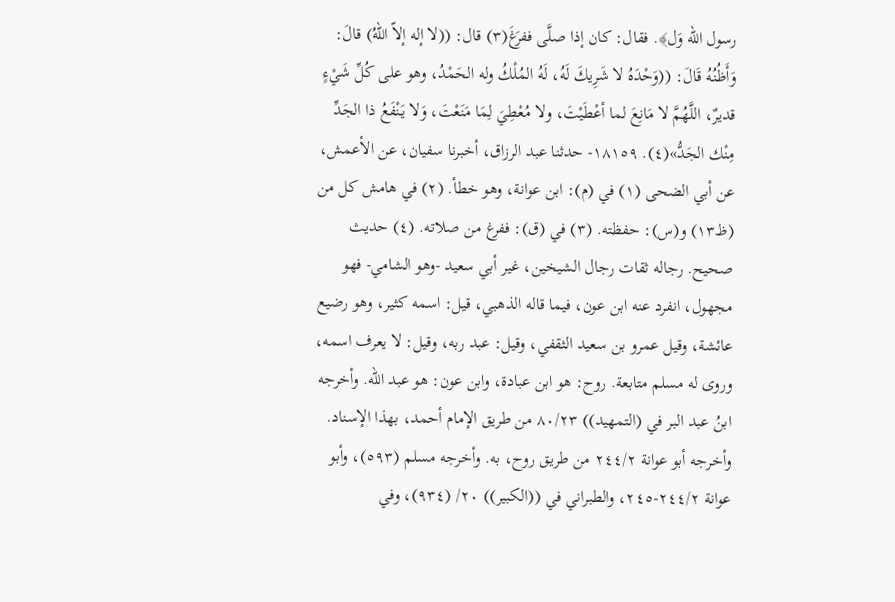رسول الله وَل﴾. فقال: كان إذا صلَّى ففرَغَ(٣) قال: ((لا إله إلاّ اللهُ) قالَ: وَأَظُنُهُ قَالَ: ((وَحْدَهُ لا شَرِيكَ لَهُ، لَهُ المُلْكُ وله الحَمْدُ، وهو على كُلِّ شَيْءٍ قديرٌ، اللَّهُمَّ لا مَانِعَ لما أعْطَيْتَ، ولا مُعْطِيَ لِمَا مَنَعْتَ، وَلا يَنْفَعُ ذا الجَدِّ مِنْك الجَدُّ»(٤). ١٨١٥٩- حدثنا عبد الرزاق، أخبرنا سفيان، عن الأعمش، عن أبي الضحى (١) في (م): ابن عوانة، وهو خطأ. (٢) في هامش كل من (ظ١٣) و(س): حفظته. (٣) في (ق): ففرغ من صلاته. (٤) حديث صحيح. رجاله ثقات رجال الشيخين، غير أبي سعيد -وهو الشامي- فهو مجهول، انفرد عنه ابن عون، فيما قاله الذهبي، قيل: اسمه كثير، وهو رضيع عائشة، وقيل عمرو بن سعيد الثقفي، وقيل: عبد ربه، وقيل: لا يعرف اسمه، وروى له مسلم متابعة. روح: هو ابن عبادة، وابن عون: هو عبد الله. وأخرجه ابنُ عبد البر في (التمهيد)) ٨٠/٢٣ من طريق الإمام أحمد، بهذا الإسناد. وأخرجه أبو عوانة ٢٤٤/٢ من طريق روح، به. وأخرجه مسلم (٥٩٣)، وأبو عوانة ٢٤٤/٢-٢٤٥، والطبراني في ((الكبير)) ٢٠/ (٩٣٤)، وفي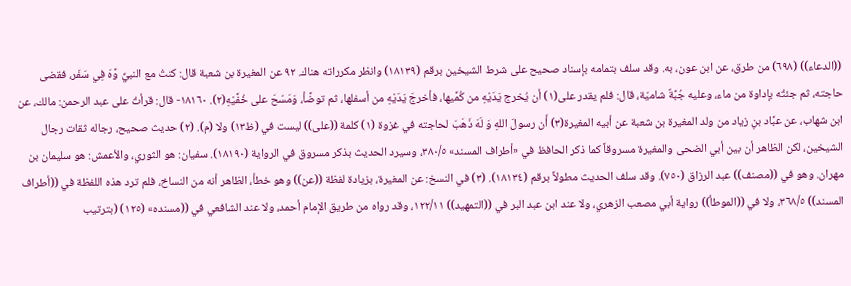((الدعاء)) (٦٩٨) من طرق، عن ابن عون، به. وقد سلف بتمامه بإسناد صحيح على شرط الشيخين برقم (١٨١٣٩) وانظر مكرراته هناك. ٩٢ عن المغيرة بن شعبة قال: كنتُ مع النبيِّ وَّهَ فِي سَفَر، فقضى حاجته، ثم جئتُه بإداوة من ماء، وعليه جُبَّةٌ شاميّة، قال: فلم يقدر على(١) أن يُخرج يَدَيْهِ من كُمَّيها، فأخرجَ يَدَيْهِ من أسفلها، ثم توضَّأ، وَمَسّحَ على خُفَّيْهِ(٢). ١٨١٦٠- قال: قرأتُ على عبد الرحمن: مالك، عن ابن شهاب، عن عبَّاد بنِ زياد من ولد المغيرة بن شعبة عن أبيه المغيرة(٣) أَن رسولَ اللهِ وَ لَهَ ذَهَبَ لحاجته في غزوة (١) كلمة ((على)) ليست في (ظ١٣) ولا (م). (٢) حديث صحيح، رجاله ثقات رجال الشيخين، لكن الظاهر أن بين أبي الضحى والمغيرة مسروقاً كما ذكر الحافظ في «أطراف المسند» ٣٨٠/٥، وسيرد الحديث بذكر مسروق في الرواية (١٨١٩٠). سفيان: هو الثوري، والأعمش: هو سليمان بن مهران. وهو في ((مصنف)) عبد الرزاق (٧٥٠). وقد سلف الحديث مطولاً برقم (١٨١٣٤). (٣) في النسخ: عن المغيرة، بزيادة لفظة ((عن)) وهو خطأ، الظاهر أنه من النساخ، فلم ترد هذه اللفظة في ((أطراف المسند)) ٣٦٨/٥، ولا في ((الموطأ)) رواية أبي مصعب الزهري، ولا عند ابن عبد البر في ((التمهيد)) ١٢٢/١١، وقد رواه من طريق الإمام أحمد، ولا عند الشافعي في ((مسنده» (١٢٥) (بترتيب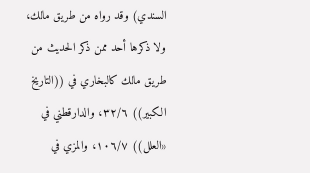السندي) وقد رواه من طريق مالك، ولا ذكرها أحد ممن ذكر الحديث من طريق مالك كالبخاري في ((التاريخ الكبير)) ٣٢/٦، والدارقطني في «العلل)) ١٠٦/٧، والمزي في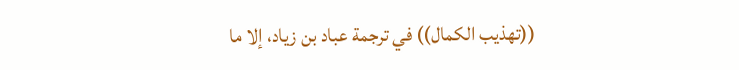((تهذيب الكمال)) في ترجمة عباد بن زياد، إلا ما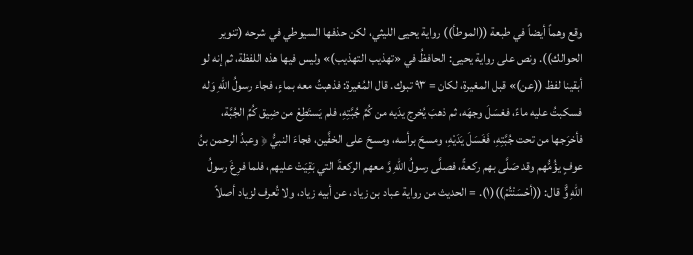وقع وهماً أيضاً في طبعة ((الموطأ)) رواية يحيى الليثي، لكن حذفها السيوطي في شرحه (تنوير الحوالك)). ونص على رواية يحيى: الحافظُ في «تهذيب التهذيب)» وليس فيها هذه اللفظة، ثم إنه لو أبقينا لفظ ((عن)» قبل المغيرة، لكان = ٩٣ تبوك. قال المُغيرة: فذهبتُ معه بماءٍ، فجاء رسولُ اللهِ وَله فسكبتُ عليه ماءً، فغسَلَ وجهَه، ثم ذهبَ يُخرج يدَيه من كُمِّ جُبَّتِهِ، فلم يَستَطِعْ من ضِيق كُمِّ الجُبَّة، فأخرَجها من تحت جُبَّتِهِ، فَغَسَلَ يَدَيْهِ، ومسحَ برأسه، ومسحَ على الخفَّين، فجاءَ النبيُّ ﴿ وعبدُ الرحمن بنُ عوفٍ يؤُمُّهم وقد صَلَّى بهم ركعةً، فصلَّى رسولُ اللهِ وَّ معهم الركعةَ التي بَقِيَتْ عليهم، فلما فرِغَ رسولُ اللهِ وٌَّ قال: ((أحْسَنْتُمْ))(١). = الحديث من رواية عباد بن زياد، عن أبيه زياد، ولا تُعرف لزياد أصلاً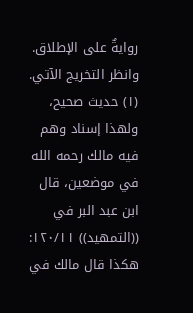روايةٌ على الإطلاق. وانظر التخريج الآتي. (١) حديث صحيح، ولهذا إسناد وهم فيه مالك رحمه الله في موضعين، قال ابن عبد البر في ((التمهيد)) ١٢٠/١١: هكذا قال مالك في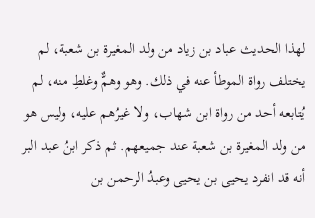لهذا الحديث عباد بن زياد من ولد المغيرة بن شعبة، لم يختلف رواة الموطأ عنه في ذلك. وهو وهمٌّ وغلطِ منه، لم يُتابعه أحد من رواة ابن شهاب، ولا غيرُهم عليه، وليس هو من ولد المغيرة بن شعبة عند جميعهم. ثم ذكر ابنُ عبد البر أنه قد انفرد يحيى بن يحيى وعبدُ الرحمن بن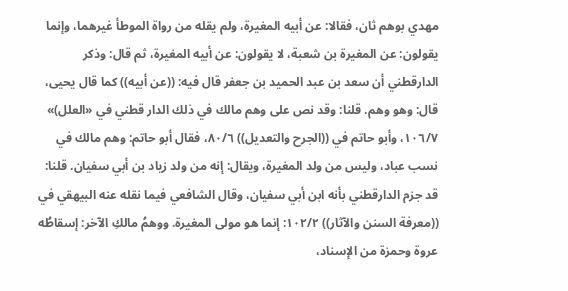مهدي بوهم ثان، فقالا: عن أبيه المغيرة، ولم يقله من رواة الموطأ غيرهما، وإنما يقولون: عن المغيرة بن شعبة، لا يقولون: عن أبيه المغيرة، ثم قال: وذكر الدارقطني أن سعد بن عبد الحميد بن جعفر قال فيه: ((عن أبيه)) كما قال يحيى، قال: وهو وهم. قلنا: وقد نص على وهم مالك في ذلك الدار قطني في «العلل)» ١٠٦/٧، وأبو حاتم في ((الجرح والتعديل)) ٨٠/٦، فقال أبو حاتم: وهم مالك في نسب عباد، وليس من ولد المغيرة، ويقال: إنه من ولد زياد بن أبي سفيان. قلنا: قد جزم الدارقطني بأنه ابن أبي سفيان، وقال الشافعي فيما نقله عنه البيهقي في ((معرفة السنن والآثار)) ١٠٢/٢: إنما هو مولى المغيرة. ووهمُ مالكِ الآخر: إسقاطُه عروة وحمزة من الإسناد،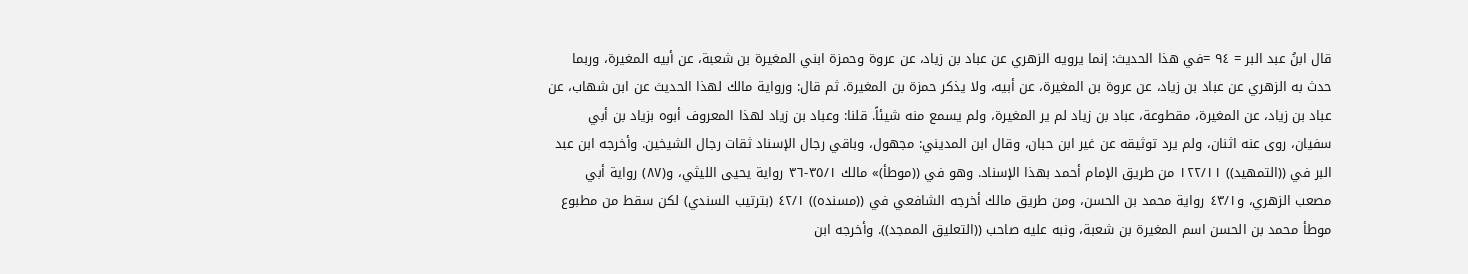قال ابنُ عبد البر = ٩٤ =في هذا الحديث: إنما يرويه الزهري عن عباد بن زياد، عن عروة وحمزة ابني المغيرة بن شعبة، عن أبيه المغيرة، وربما حدث به الزهري عن عباد بن زياد، عن عروة بن المغيرة، عن أبيه، ولا يذكر حمزة بن المغيرة. ثم قال: ورواية مالك لهذا الحديث عن ابن شهاب، عن عباد بن زياد، عن المغيرة، مقطوعة، عباد بن زياد لم ير المغيرة، ولم يسمع منه شيئاً. قلنا: وعباد بن زياد لهذا المعروف أبوه بزياد بن أبي سفيان، روى عنه اثنان، ولم يرد توثيقه عن غير ابن حبان، وقال ابن المديني: مجهول، وباقي رجال الإسناد ثقات رجال الشيخين. وأخرجه ابن عبد البر في ((التمهيد)) ١٢٢/١١ من طريق الإمام أحمد بهذا الإسناد. وهو في ((موطأ)» مالك ٣٥/١-٣٦ رواية يحيى الليثي، و(٨٧) رواية أبي مصعب الزهري، و٤٣/١ رواية محمد بن الحسن، ومن طريق مالك أخرجه الشافعي في ((مسنده)) ٤٢/١ (بترتيب السندي) لكن سقط من مطبوع موطأ محمد بن الحسن اسم المغيرة بن شعبة، ونبه عليه صاحب ((التعليق الممجد)). وأخرجه ابن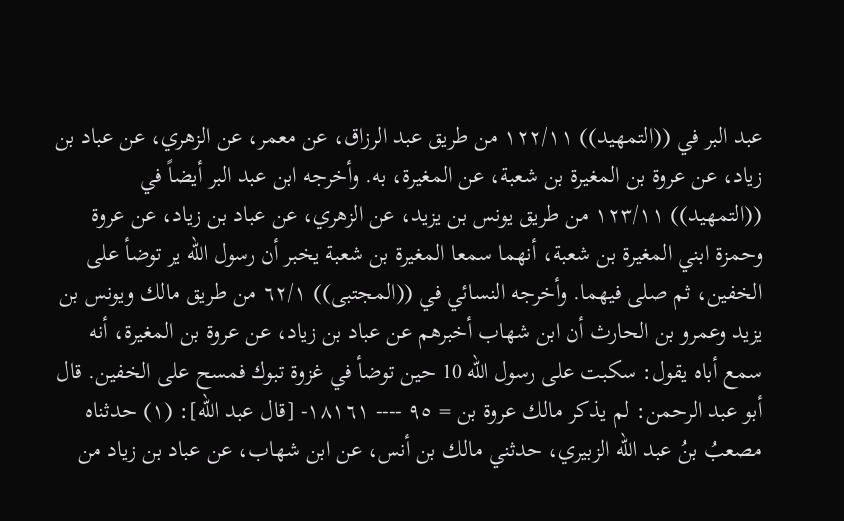عبد البر في ((التمهيد)) ١٢٢/١١ من طريق عبد الرزاق، عن معمر، عن الزهري، عن عباد بن زياد، عن عروة بن المغيرة بن شعبة، عن المغيرة، به. وأخرجه ابن عبد البر أيضاً في ((التمهيد)) ١٢٣/١١ من طريق يونس بن يزيد، عن الزهري، عن عباد بن زياد، عن عروة وحمزة ابني المغيرة بن شعبة، أنهما سمعا المغيرة بن شعبة يخبر أن رسول الله ير توضأ على الخفين، ثم صلى فيهما. وأخرجه النسائي في ((المجتبى)) ٦٢/١ من طريق مالك ويونس بن يزيد وعمرو بن الحارث أن ابن شهاب أخبرهم عن عباد بن زياد، عن عروة بن المغيرة، أنه سمع أباه يقول: سكبت على رسول الله 10 حين توضأ في غزوة تبوك فمسح على الخفين. قال أبو عبد الرحمن: لم يذكر مالك عروة بن = ٩٥ ---- ١٨١٦١- [قال عبد الله]: (١) حدثناه مصعبُ بنُ عبد الله الزبيري، حدثني مالك بن أنس، عن ابن شهاب، عن عباد بن زياد من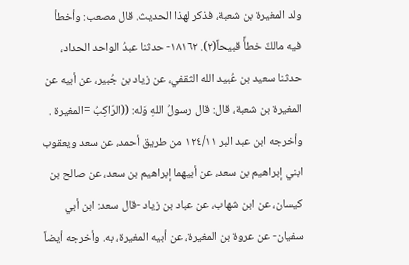ولد المغيرة بن شعبة، فذكر لهذا الحديث. قال مصعب: وأخطأ فيه مالكٌ خطأً قبيحاً(٢). ١٨١٦٢- حدثنا عبدُ الواحد الحداد، حدثنا سعيد بن عُبيد الله الثقفي، عن زياد بن جُبير، عن أبيه عن المغيرة بن شعبة، قال: قال رسولُ اللهِ وَله: ((الرّاكِبُ =المغيرة . وأخرجه ابن عبد البر ١٢٤/١١ من طريق أحمد، عن سعد ويعقوب ابني إبراهيم بن سعد، عن أبيهما إبراهيم بن سعد، عن صالح بن كيسان، عن ابن شهاب، عن عباد بن زياد -قال سعد: ابن أبي سفيان- عن عروة بن المغيرة، عن أبيه المغيرة، به. وأخرجه أيضاً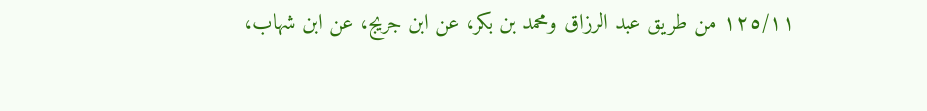١٢٥/١١ من طريق عبد الرزاق ومحمد بن بكر، عن ابن جريج، عن ابن شهاب،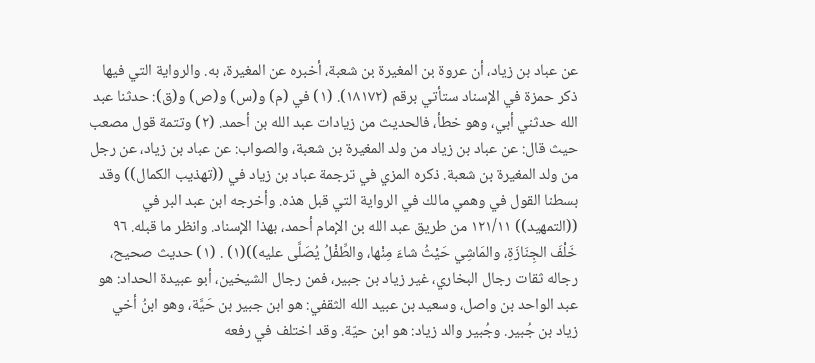عن عباد بن زياد، أن عروة بن المغيرة بن شعبة، أخبره عن المغيرة، به. والرواية التي فيها ذكر حمزة في الإسناد ستأتي برقم (١٨١٧٢). (١) في (م) و(س) و(ص) و(ق): حدثنا عبد الله حدثني أبي، وهو خطأ، فالحديث من زيادات عبد الله بن أحمد. (٢) وتتمة قول مصعب حيث قال: عن عباد بن زياد من ولد المغيرة بن شعبة، والصواب: عن عباد بن زياد، عن رجل من ولد المغيرة بن شعبة. ذكره المزي في ترجمة عباد بن زياد في ((تهذيب الكمال)) وقد بسطنا القول في وهمي مالك في الرواية التي قبل هذه. وأخرجه ابن عبد البر في ((التمهيد)) ١٢١/١١ من طريق عبد الله بن الإمام أحمد، بهذا الإسناد. وانظر ما قبله. ٩٦ خَلْفَ الجِنَازَةِ، والمَاشِي حَيْثُ شاءَ مِنْها، والطِّفْلُ يُصَلَّى عليه))(١) . (١) حديث صحيح، رجاله ثقات رجال البخاري، غير زياد بن جبير، فمن رجال الشيخين، أبو عبيدة الحداد: هو عبد الواحد بن واصل، وسعيد بن عبيد الله الثقفي: هو ابن جبير بن حَيَّة، وهو ابنُ أخي زياد بن جُبير. وجُبير والد زياد: هو ابن حيّة. وقد اختلف في رفعه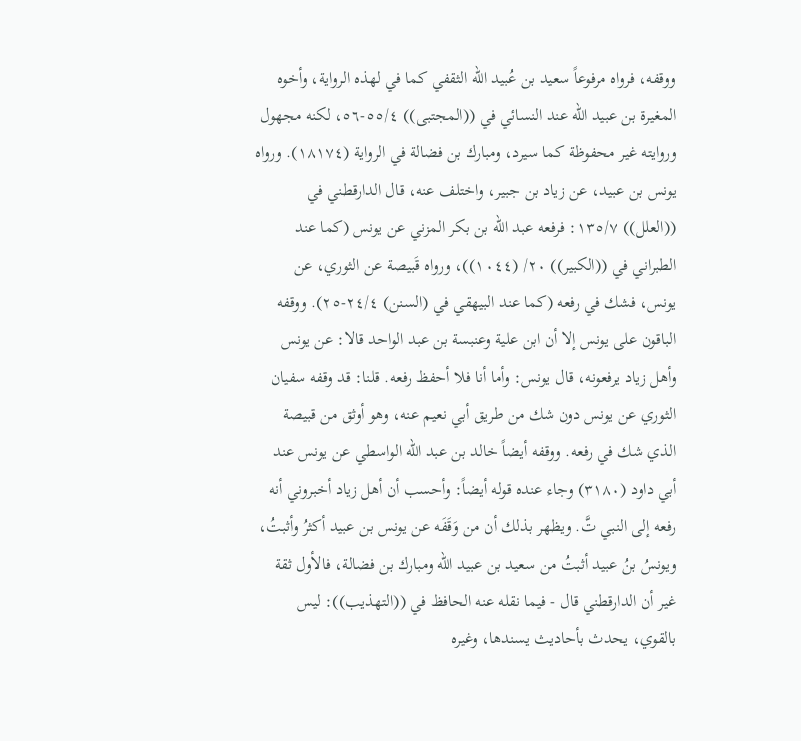ووقفه، فرواه مرفوعاً سعيد بن عُبيد الله الثقفي كما في لهذه الرواية، وأخوه المغيرة بن عبيد الله عند النسائي في ((المجتبى)) ٥٥/٤-٥٦، لكنه مجهول وروايته غير محفوظة كما سيرد، ومبارك بن فضالة في الرواية (١٨١٧٤). ورواه يونس بن عبيد، عن زياد بن جبير، واختلف عنه، قال الدارقطني في ((العلل)) ١٣٥/٧: فرفعه عبد الله بن بكر المزني عن يونس (كما عند الطبراني في ((الكبير)) ٢٠/ (١٠٤٤))، ورواه قَبيصة عن الثوري، عن يونس، فشك في رفعه (كما عند البيهقي في (السنن) ٢٤/٤-٢٥). ووقفه الباقون على يونس إلا أن ابن علية وعنبسة بن عبد الواحد قالا: عن يونس وأهل زياد يرفعونه، قال يونس: وأما أنا فلا أحفظ رفعه. قلنا: قد وقفه سفيان الثوري عن يونس دون شك من طريق أبي نعيم عنه، وهو أوثق من قبيصة الذي شك في رفعه. ووقفه أيضاً خالد بن عبد الله الواسطي عن يونس عند أبي داود (٣١٨٠) وجاء عنده قوله أيضاً: وأحسب أن أهل زياد أخبروني أنه رفعه إلى النبي تَّ. ويظهر بذلك أن من وَقَفَه عن يونس بن عبيد أكثرُ وأثبتُ، ويونسُ بنُ عبيد أثبتُ من سعيد بن عبيد الله ومبارك بن فضالة، فالأول ثقة غير أن الدارقطني قال - فيما نقله عنه الحافظ في ((التهذيب)): ليس بالقوي، يحدث بأحاديث يسندها، وغيره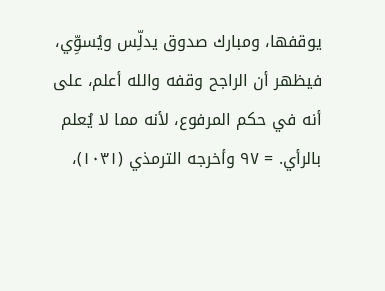يوقفها، ومبارك صدوق يدلِّس ويُسوِّي، فيظهر أن الراجح وقفه والله أعلم، على أنه في حكم المرفوع، لأنه مما لا يُعلم بالرأي. = ٩٧ وأخرجه الترمذي (١٠٣١)،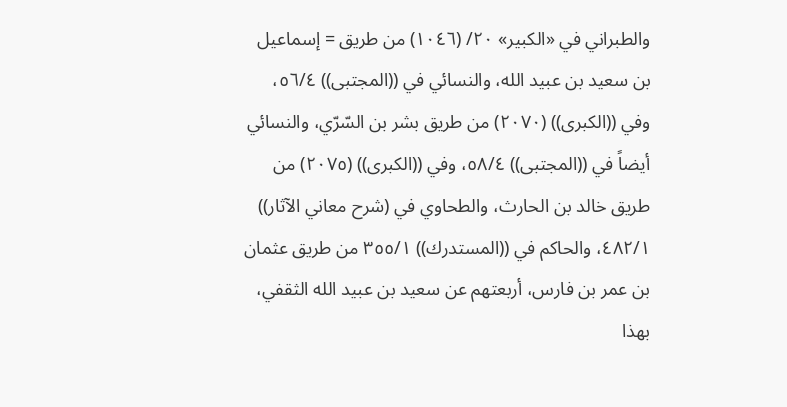والطبراني في «الكبير» ٢٠/ (١٠٤٦) من طريق = إسماعيل بن سعيد بن عبيد الله، والنسائي في ((المجتبى)) ٥٦/٤، وفي ((الكبرى)) (٢٠٧٠) من طريق بشر بن السّرّي، والنسائي أيضاً في ((المجتبى)) ٥٨/٤، وفي ((الكبرى)) (٢٠٧٥) من طريق خالد بن الحارث، والطحاوي في (شرح معاني الآثار)) ٤٨٢/١، والحاكم في ((المستدرك)) ٣٥٥/١ من طريق عثمان بن عمر بن فارس، أربعتهم عن سعيد بن عبيد الله الثقفي، بهذا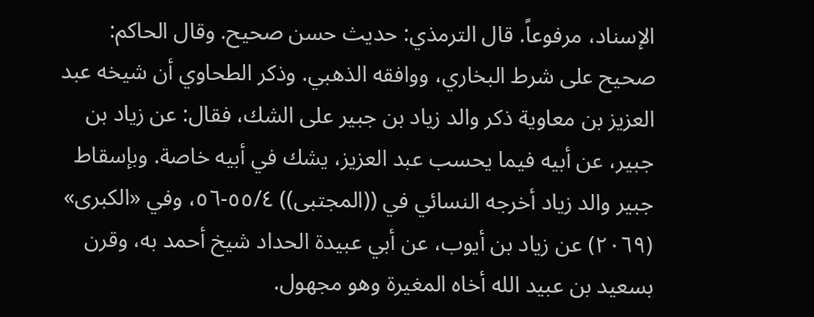الإسناد، مرفوعاً. قال الترمذي: حديث حسن صحيح. وقال الحاكم: صحيح على شرط البخاري، ووافقه الذهبي. وذكر الطحاوي أن شيخه عبد العزيز بن معاوية ذكر والد زياد بن جبير على الشك، فقال: عن زياد بن جبير، عن أبيه فيما يحسب عبد العزيز، يشك في أبيه خاصة. وبإسقاط جبير والد زياد أخرجه النسائي في ((المجتبى)) ٥٥/٤-٥٦، وفي «الكبرى» (٢٠٦٩) عن زياد بن أيوب، عن أبي عبيدة الحداد شيخ أحمد به، وقرن بسعيد بن عبيد الله أخاه المغيرة وهو مجهول.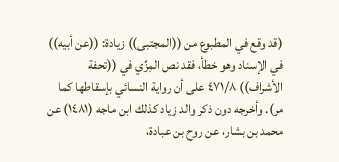(قد وقع في المطبوع من ((المجتبى)) زيادة: ((عن أبيه)) في الإسناد وهو خطأ، فقد نص المِزِّي في ((تحفة الأشراف)) ٤٧١/٨ على أن رواية النسائي بإسقاطها كما مر). وأخرجه دون ذكر والد زياد كذلك ابن ماجه (١٤٨١) عن محمد بن بشار، عن روح بن عبادة،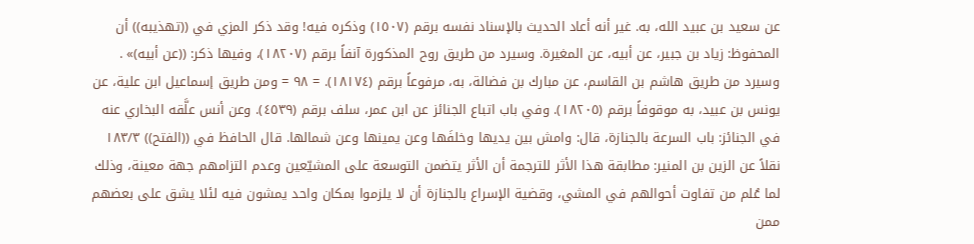عن سعيد بن عبيد الله، به. غير أنه أعاد الحديث بالإسناد نفسه برقم (١٥٠٧) وذكره فيه! وقد ذكر المزي في ((تهذيبه)) أن المحفوظ: زياد بن جبير، عن أبيه، عن المغيرة. وسيرد من طريق روح المذكورة آنفاً برقم (١٨٢٠٧)، وفيها ذكر: ((عن أبيه)» . وسيرد من طريق هاشم بن القاسم، عن مبارك بن فضالة، به، مرفوعاً برقم (١٨١٧٤). = ٩٨ = ومن طريق إسماعيل ابن علية، عن يونس بن عبيد، به موقوفاً برقم (١٨٢٠٥). وفي باب اتباع الجنائز عن ابن عمر، سلف برقم (٤٥٣٩). وعن أنس علَّقه البخاري عنه في الجنائز: باب السرعة بالجنازة، قال: وامش بين يديها وخلفَها وعن يمينها وعن شمالها. قال الحافظ في ((الفتح)) ١٨٣/٣ نقلاً عن الزين بن المنير: مطابقة هذا الأثر للترجمة أن الأثر يتضمن التوسعة على المشيّعين وعدم التزامهم جهة معينة، وذلك لما عُلم من تفاوت أحوالهم في المشي، وقضية الإسراع بالجنازة أن لا يلزموا بمكان واحد يمشون فيه لئلا يشق على بعضهم ممن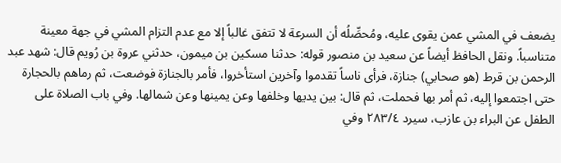يضعف في المشي عمن يقوى عليه، ومُحصِّلُه أن السرعة لا تتفق غالباً إلا مع عدم التزام المشي في جهة معينة متناسباً. ونقل الحافظ أيضاً عن سعيد بن منصور قوله: حدثنا مسكين بن ميمون، حدثني عروة بن رُويم قال: شهد عبد الرحمن بن قرط (هو صحابي) جنازة، فرأى ناساً تقدموا وآخرين استأخروا، فأمر بالجنازة فوضعت، ثم رماهم بالحجارة حتى اجتمعوا إليه، ثم أمر بها فحملت، ثم قال: بين يديها وخلفها وعن يمينها وعن شمالها. وفي باب الصلاة على الطفل عن البراء بن عازب، سيرد ٢٨٣/٤ وفي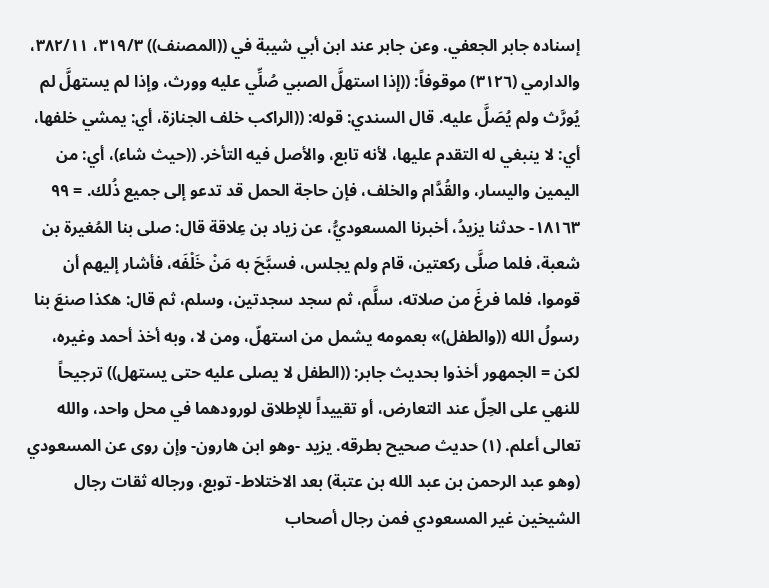إسناده جابر الجعفي. وعن جابر عند ابن أبي شيبة في ((المصنف)) ٣١٩/٣، ٣٨٢/١١، والدارمي (٣١٢٦) موقوفاً: ((إذا استهلَّ الصبي صُلِّي عليه وورث، وإذا لم يستهلَّ لم يُورَّث ولم يُصَلَّ عليه. قال السندي: قوله: ((الراكب خلف الجنازة، أي: يمشي خلفها، أي: لا ينبغي له التقدم عليها، لأنه تابع، والأصل فيه التأخر. ((حيث شاء)، أي: من اليمين واليسار، والقُدَّام والخلف، فإن حاجة الحمل قد تدعو إلى جميع ذُلك. = ٩٩ ١٨١٦٣- حدثنا يزيدُ، أخبرنا المسعوديُّ، عن زياد بن عِلاقة قال: صلى بنا المُغيرة بن شعبة، فلما صلَّى ركعتين، قام ولم يجلس، فسبَّحَ به مَنْ خَلْفَه، فأشار إليهم أن قوموا، فلما فرغَ من صلاته، سلَّم، ثم سجد سجدتين، وسلم، ثم قال: هكذا صنعَ بنا رسولُ الله ((والطفل)» بعمومه يشمل من استهلّ، ومن لا، وبه أخذ أحمد وغيره، لكن = الجمهور أخذوا بحديث جابر: ((الطفل لا يصلى عليه حتى يستهل)) ترجيحاً للنهي على الحِلّ عند التعارض، أو تقييداً للإطلاق لورودهما في محل واحد، والله تعالى أعلم. (١) حديث صحيح بطرقه. يزيد -وهو ابن هارون- وإن روى عن المسعودي (وهو عبد الرحمن بن عبد الله بن عتبة) بعد الاختلاط- توبع، ورجاله ثقات رجال الشيخين غير المسعودي فمن رجال أصحاب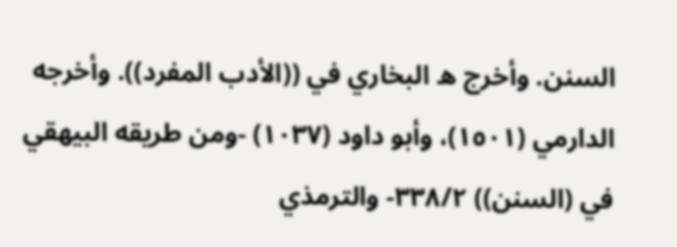السنن. وأخرج ه البخاري في ((الأدب المفرد)). وأخرجه الدارمي (١٥٠١)، وأبو داود (١٠٣٧) -ومن طريقه البيهقي في (السنن)) ٣٣٨/٢- والترمذي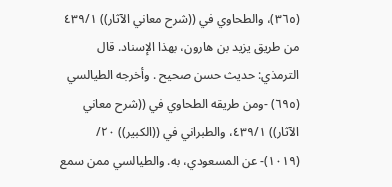(٣٦٥)، والطحاوي في ((شرح معاني الآثار)) ٤٣٩/١ من طريق يزيد بن هارون، بهذا الإسناد. قال الترمذي: حديث حسن صحیح . وأخرجه الطيالسي (٦٩٥) -ومن طريقه الطحاوي في ((شرح معاني الآثار)) ٤٣٩/١، والطبراني في ((الكبير)) ٢٠/ (١٠١٩)- عن المسعودي، به. والطيالسي ممن سمع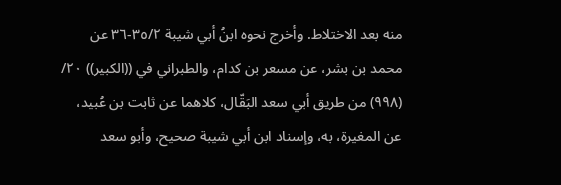منه بعد الاختلاط. وأخرج نحوه ابنُ أبي شيبة ٣٥/٢-٣٦ عن محمد بن بشر، عن مسعر بن كدام، والطبراني في ((الكبير)) ٢٠/ (٩٩٨) من طريق أبي سعد البَقّال، كلاهما عن ثابت بن عُبيد، عن المغيرة، به، وإسناد ابن أبي شيبة صحيح، وأبو سعد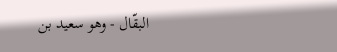البقّال - وهو سعيد بن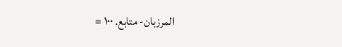المرزبان- متابع. ١٠٠ =